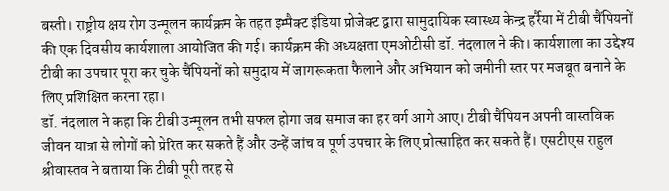बस्ती। राष्ट्रीय क्षय रोग उन्मूलन कार्यक्रम के तहत इम्पैक्ट इंडिया प्रोजेक्ट द्वारा सामुदायिक स्वास्थ्य केन्द्र हर्रैया में टीबी चैंपियनों की एक दिवसीय कार्यशाला आयोजित की गई। कार्यक्रम की अध्यक्षता एमओटीसी डॉ. नंदलाल ने की। कार्यशाला का उद्देश्य टीबी का उपचार पूरा कर चुके चैंपियनों को समुदाय में जागरूकता फैलाने और अभियान को जमीनी स्तर पर मजबूत बनाने के लिए प्रशिक्षित करना रहा।
डॉ. नंदलाल ने कहा कि टीबी उन्मूलन तभी सफल होगा जब समाज का हर वर्ग आगे आए। टीबी चैंपियन अपनी वास्तविक जीवन यात्रा से लोगों को प्रेरित कर सकते हैं और उन्हें जांच व पूर्ण उपचार के लिए प्रोत्साहित कर सकते हैं। एसटीएस राहुल श्रीवास्तव ने बताया कि टीबी पूरी तरह से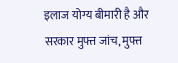इलाज योग्य बीमारी है और सरकार मुफ्त जांच, मुफ्त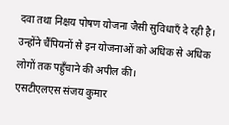दवा तथा निक्षय पोषण योजना जैसी सुविधाएँ दे रही है। उन्होंने चैंपियनों से इन योजनाओं को अधिक से अधिक लोगों तक पहुँचाने की अपील की।
एसटीएलएस संजय कुमार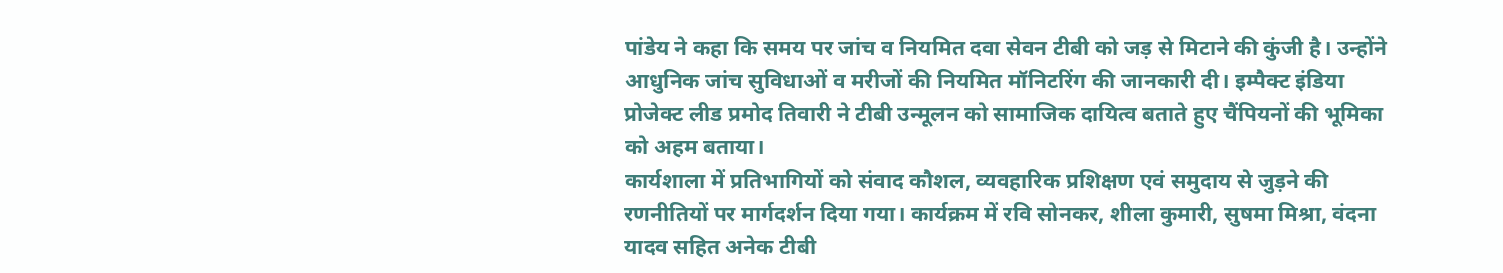पांडेय ने कहा कि समय पर जांच व नियमित दवा सेवन टीबी को जड़ से मिटाने की कुंजी है। उन्होंने आधुनिक जांच सुविधाओं व मरीजों की नियमित मॉनिटरिंग की जानकारी दी। इम्पैक्ट इंडिया प्रोजेक्ट लीड प्रमोद तिवारी ने टीबी उन्मूलन को सामाजिक दायित्व बताते हुए चैंपियनों की भूमिका को अहम बताया।
कार्यशाला में प्रतिभागियों को संवाद कौशल, व्यवहारिक प्रशिक्षण एवं समुदाय से जुड़ने की रणनीतियों पर मार्गदर्शन दिया गया। कार्यक्रम में रवि सोनकर, शीला कुमारी, सुषमा मिश्रा, वंदना यादव सहित अनेक टीबी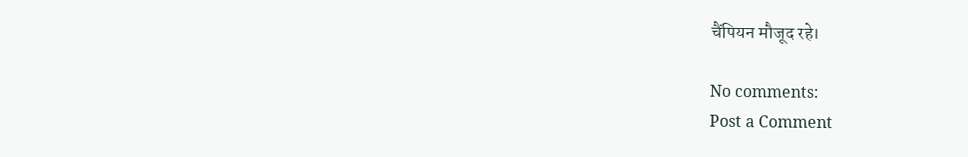चैंपियन मौजूद रहे।

No comments:
Post a Comment